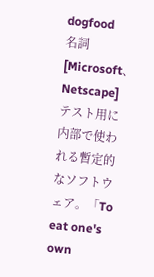dogfood
名詞
[Microsoft、Netscape] テスト用に内部で使われる暫定的なソフトウェア。「To eat one's own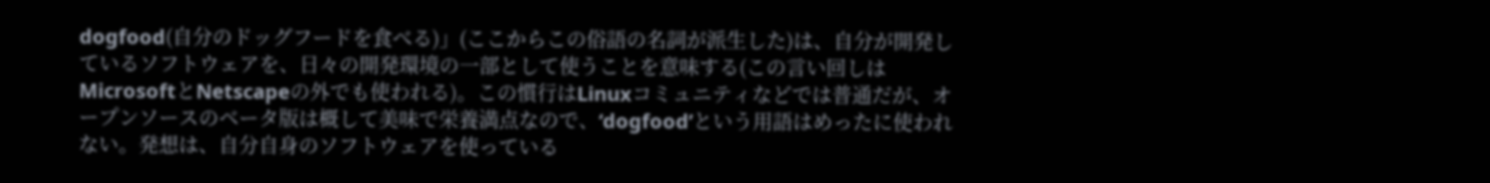dogfood(自分のドッグフードを食べる)」(ここからこの俗語の名詞が派生した)は、自分が開発しているソフトウェアを、日々の開発環境の一部として使うことを意味する(この言い回しはMicrosoftとNetscapeの外でも使われる)。この慣行はLinuxコミュニティなどでは普通だが、オープンソースのベータ版は概して美味で栄養満点なので、‘dogfood’という用語はめったに使われない。発想は、自分自身のソフトウェアを使っている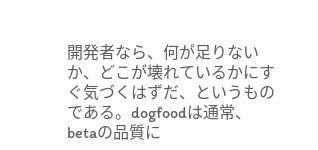開発者なら、何が足りないか、どこが壊れているかにすぐ気づくはずだ、というものである。dogfoodは通常、betaの品質に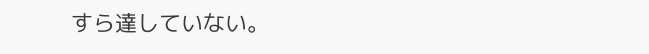すら達していない。